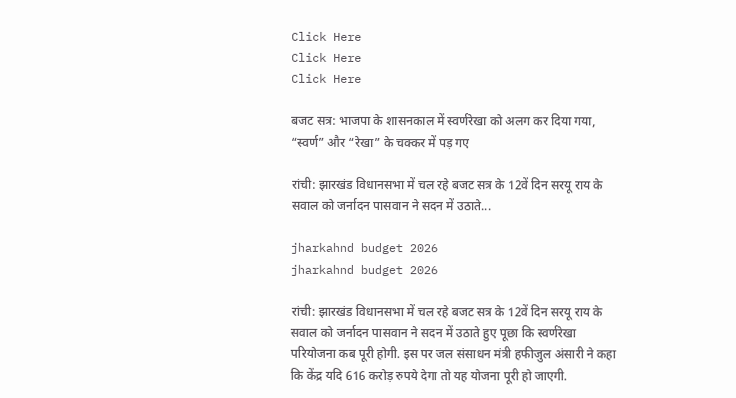Click Here
Click Here
Click Here

बजट सत्र: भाजपा के शासनकाल में स्वर्णरेखा को अलग कर दिया गया, “स्वर्ण” और “रेखा” के चक्कर में पड़ गए

रांची: झारखंड विधानसभा में चल रहे बजट सत्र के 12वें दिन सरयू राय के सवाल को जर्नादन पासवान ने सदन में उठाते...

jharkahnd budget 2026
jharkahnd budget 2026

रांची: झारखंड विधानसभा में चल रहे बजट सत्र के 12वें दिन सरयू राय के सवाल को जर्नादन पासवान ने सदन में उठाते हुए पूछा कि स्वर्णरेखा परियोजना कब पूरी होगी. इस पर जल संसाधन मंत्री हफीजुल अंसारी ने कहा कि केंद्र यदि 616 करोड़ रुपये देगा तो यह योजना पूरी हो जाएगी.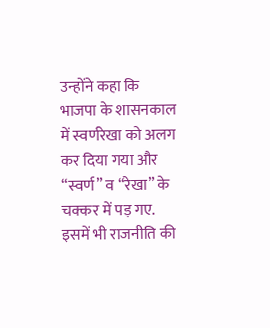उन्होंने कहा कि भाजपा के शासनकाल में स्वर्णरेखा को अलग कर दिया गया और “स्वर्ण” व “रेखा” के चक्कर में पड़ गए. इसमें भी राजनीति की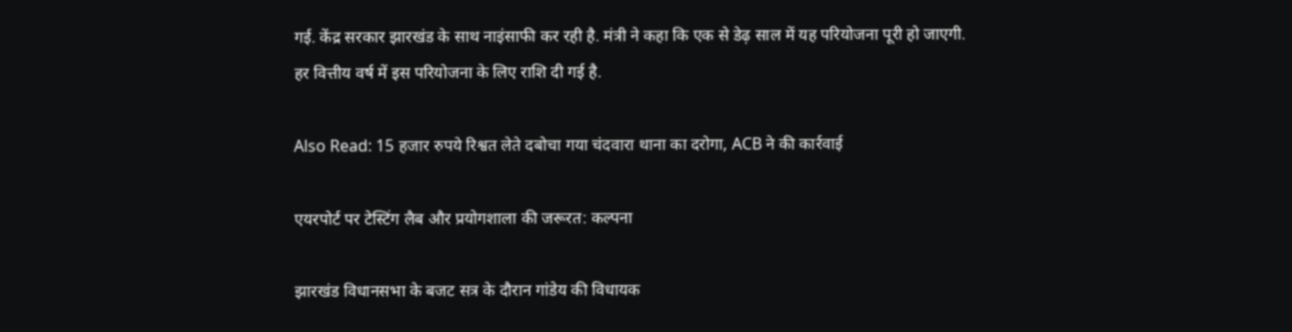गई. केंद्र सरकार झारखंड के साथ नाइंसाफी कर रही है. मंत्री ने कहा कि एक से डेढ़ साल में यह परियोजना पूरी हो जाएगी. हर वित्तीय वर्ष में इस परियोजना के लिए राशि दी गई है.

Also Read: 15 हजार रुपये रिश्वत लेते दबोचा गया चंदवारा थाना का दरोगा, ACB ने की कार्रवाई

एयरपोर्ट पर टेस्टिंग लैब और प्रयोगशाला की जरूरत: कल्पना

झारखंड विधानसभा के बजट सत्र के दौरान गांडेय की विधायक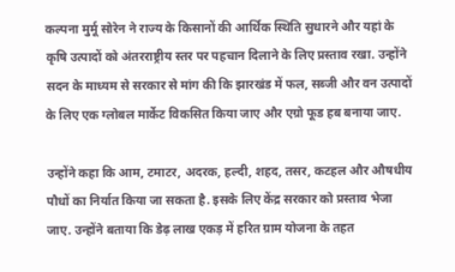कल्पना मुर्मू सोरेन ने राज्य के किसानों की आर्थिक स्थिति सुधारने और यहां के कृषि उत्पादों को अंतरराष्ट्रीय स्तर पर पहचान दिलाने के लिए प्रस्ताव रखा. उन्होंने सदन के माध्यम से सरकार से मांग की कि झारखंड में फल, सब्जी और वन उत्पादों के लिए एक ग्लोबल मार्केट विकसित किया जाए और एग्रो फूड हब बनाया जाए.

उन्होंने कहा कि आम, टमाटर, अदरक, हल्दी, शहद, तसर, कटहल और औषधीय पौधों का निर्यात किया जा सकता है. इसके लिए केंद्र सरकार को प्रस्ताव भेजा जाए. उन्होंने बताया कि डेढ़ लाख एकड़ में हरित ग्राम योजना के तहत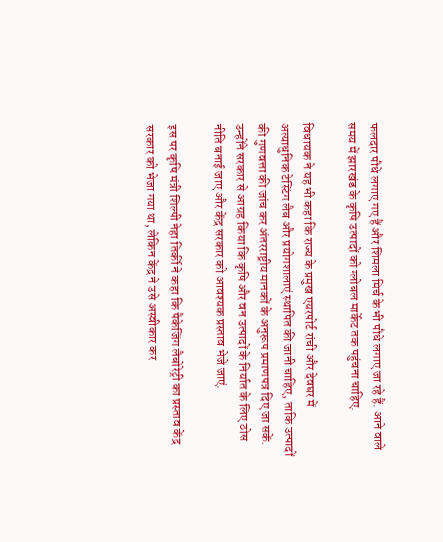फलदार पौधे लगाए गए हैं और शिमला मिर्च के भी पौधे लगाए जा रहे हैं. आने वाले समय में झारखंड के कृषि उत्पादों को ग्लोबल मार्केट तक पहुंचना चाहिए.

विधायक ने यह भी कहा कि राज्य के प्रमुख एयरपोर्ट रांची और देवघर में अत्याधुनिक टेस्टिंग लैब और प्रयोगशालाएं स्थापित की जानी चाहिए, ताकि उत्पादों की गुणवत्ता की जांच कर अंतरराष्ट्रीय मानकों के अनुरूप प्रमाणपत्र दिए जा सकें. उन्होंने सरकार से आग्रह किया कि कृषि और वन उत्पादों के निर्यात के लिए ठोस नीति बनाई जाए और केंद्र सरकार को आवश्यक प्रस्ताव भेजे जाएं.

इस पर कृषि मंत्री शिल्पी नेहा तिर्की ने कहा कि पैकेजिंग लैबोरेट्री का प्रस्ताव केंद्र सरकार को भेजा गया था, लेकिन केंद्र ने उसे अस्वीकार कर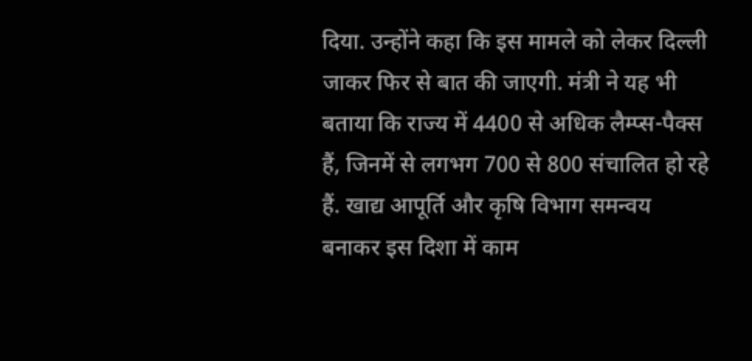दिया. उन्होंने कहा कि इस मामले को लेकर दिल्ली जाकर फिर से बात की जाएगी. मंत्री ने यह भी बताया कि राज्य में 4400 से अधिक लैम्प्स-पैक्स हैं, जिनमें से लगभग 700 से 800 संचालित हो रहे हैं. खाद्य आपूर्ति और कृषि विभाग समन्वय बनाकर इस दिशा में काम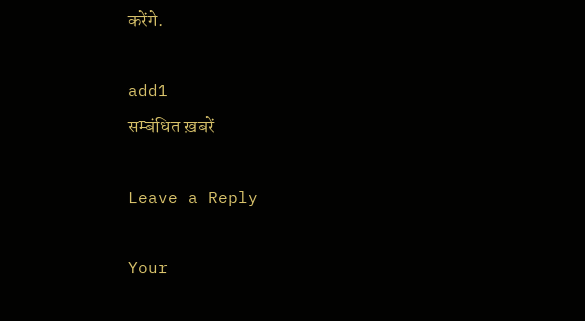करेंगे.

add1
सम्बंधित ख़बरें

Leave a Reply

Your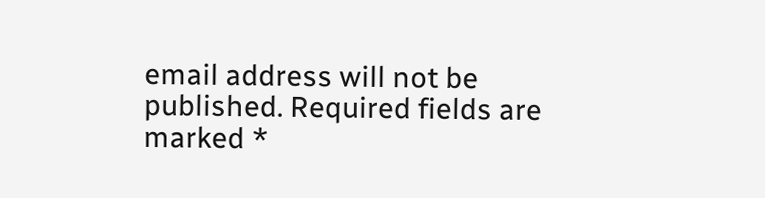email address will not be published. Required fields are marked *